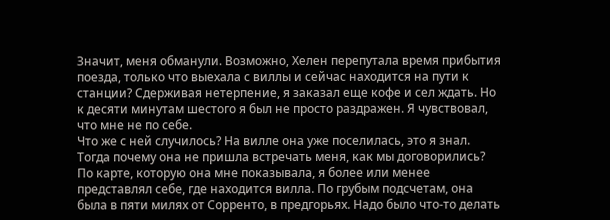Значит, меня обманули. Возможно, Хелен перепутала время прибытия поезда, только что выехала с виллы и сейчас находится на пути к станции? Сдерживая нетерпение, я заказал еще кофе и сел ждать. Но к десяти минутам шестого я был не просто раздражен. Я чувствовал, что мне не по себе.
Что же с ней случилось? На вилле она уже поселилась, это я знал. Тогда почему она не пришла встречать меня, как мы договорились?
По карте, которую она мне показывала, я более или менее представлял себе, где находится вилла. По грубым подсчетам, она была в пяти милях от Сорренто, в предгорьях. Надо было что-то делать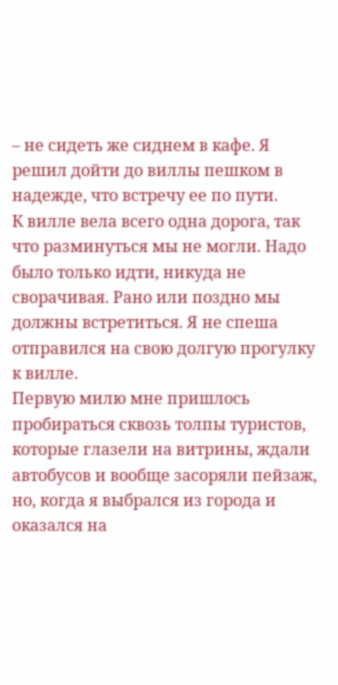– не сидеть же сиднем в кафе. Я решил дойти до виллы пешком в надежде, что встречу ее по пути.
К вилле вела всего одна дорога, так что разминуться мы не могли. Надо было только идти, никуда не сворачивая. Рано или поздно мы должны встретиться. Я не спеша отправился на свою долгую прогулку к вилле.
Первую милю мне пришлось пробираться сквозь толпы туристов, которые глазели на витрины, ждали автобусов и вообще засоряли пейзаж, но, когда я выбрался из города и оказался на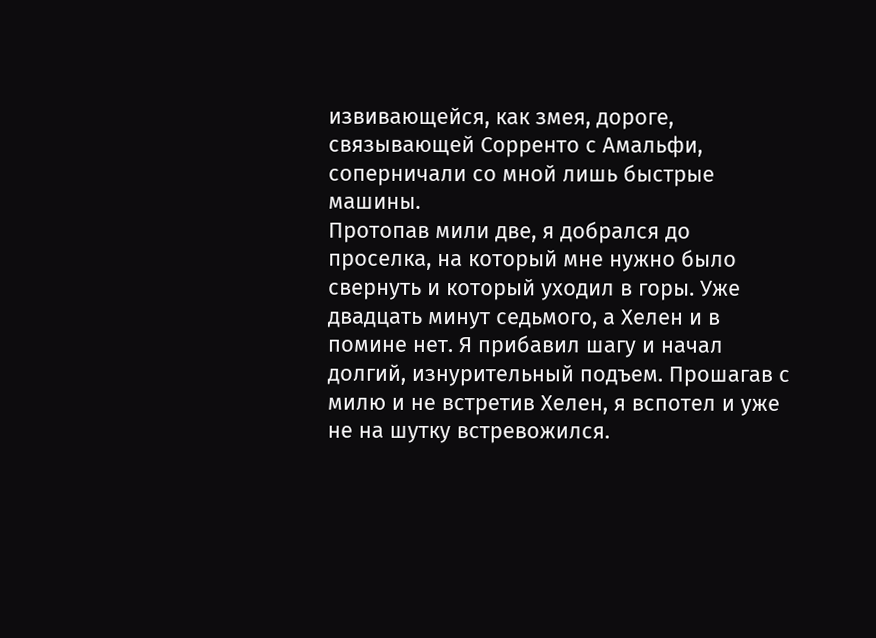извивающейся, как змея, дороге, связывающей Сорренто с Амальфи, соперничали со мной лишь быстрые машины.
Протопав мили две, я добрался до проселка, на который мне нужно было свернуть и который уходил в горы. Уже двадцать минут седьмого, а Хелен и в помине нет. Я прибавил шагу и начал долгий, изнурительный подъем. Прошагав с милю и не встретив Хелен, я вспотел и уже не на шутку встревожился.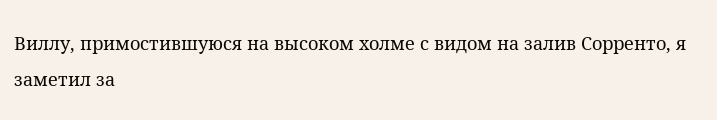Виллу, примостившуюся на высоком холме с видом на залив Сорренто, я заметил за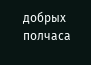добрых полчаса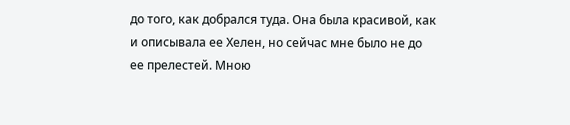до того, как добрался туда. Она была красивой, как и описывала ее Хелен, но сейчас мне было не до ее прелестей. Мною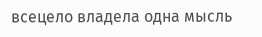всецело владела одна мысль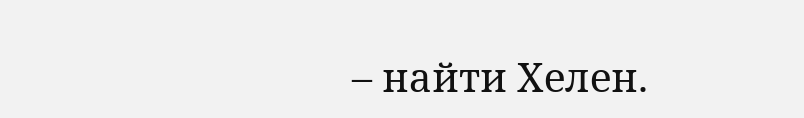– найти Хелен.